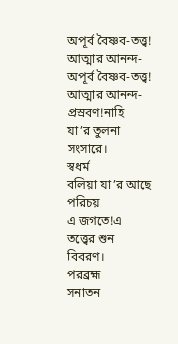অপূর্ব বৈষ্ণব-তত্ত্ব! আত্মার আনন্দ-
অপূর্ব বৈষ্ণব-তত্ত্ব! আত্মার আনন্দ-
প্রস্রবণ!নাহি
যা’র তুলনা সংসারে।
স্বধর্ম
বলিয়া যা’র আছে পরিচয়
এ জগতে!এ তত্ত্বের শুন
বিবরণ।
পরব্রহ্ম
সনাতন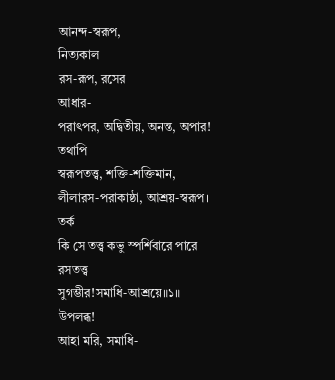আনন্দ-স্বরূপ,
নিত্যকাল
রস-রূপ, রসের
আধার-
পরাৎপর, অদ্বিতীয়, অনন্ত, অপার!
তথাপি
স্বরূপতত্ত্ব, শক্তি-শক্তিমান,
লীলারস-পরাকাষ্ঠা, আশ্রয়-স্বরূপ।
তর্ক
কি সে তত্ত্ব কভু স্পর্শিবারে পারে
রসতত্ত্ব
সুগম্ভীর!সমাধি-আশ্রয়ে॥১॥
উপলব্ধ!
আহা মরি, সমাধি-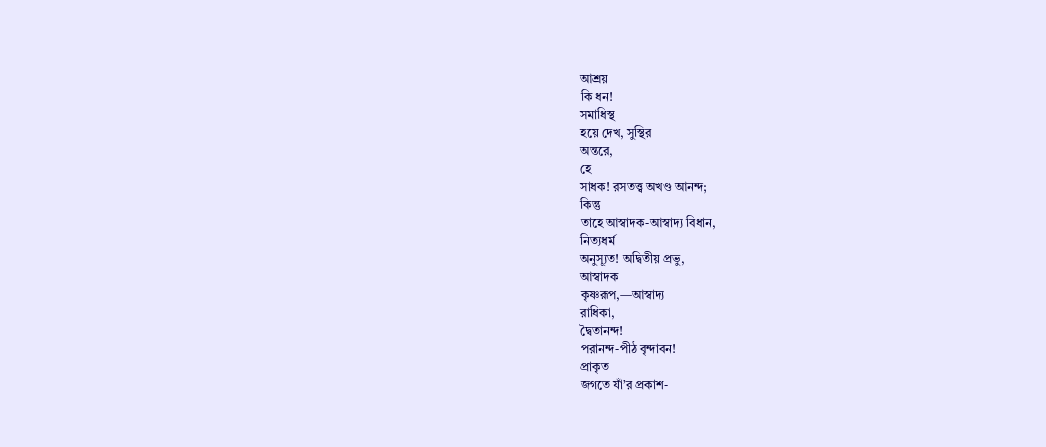আশ্রয়
কি ধন!
সমাধিস্থ
হয়ে দেখ, সুস্থির
অন্তরে,
হে
সাধক! রসতত্ত্ব অখণ্ড আনন্দ;
কিন্তু
তাহে আস্বাদক-আস্বাদ্য বিধান,
নিত্যধর্ম
অনুস্যূত! অদ্বিতীয় প্রভু,
আস্বাদক
কৃষ্ণরূপ,—আস্বাদ্য
রাধিকা,
দ্বৈতানন্দ!
পরানন্দ-পীঠ বৃন্দাবন!
প্রাকৃত
জগতে যাঁ’র প্রকাশ-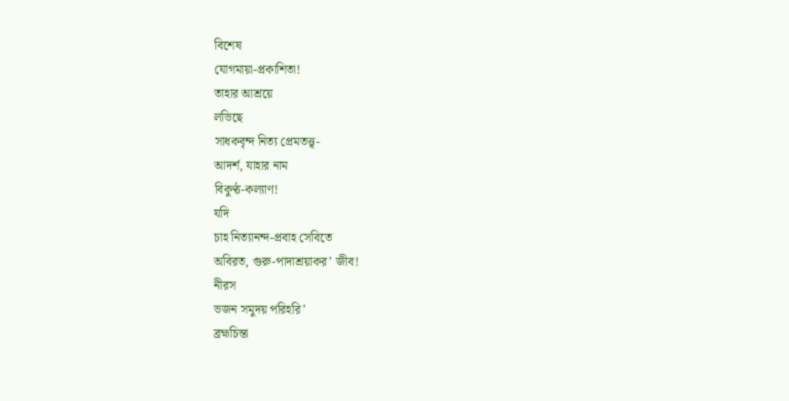বিশেষ
যোগমায়া-প্রকাশিতা!
তাহার আশ্রয়ে
লভিছে
সাধকবৃন্দ নিত্য প্রেমতত্ত্ব-
আদর্শ, যাহার নাম
বিকুণ্ঠ-কল্যাণ!
যদি
চাহ নিত্যানন্দ-প্রবাহ সেবিতে
অবিরত, গুরু-পাদাশ্রয়াকর’ জীব!
নীরস
ভজন সমুদয় পরিহরি’
ব্রহ্মচিন্তা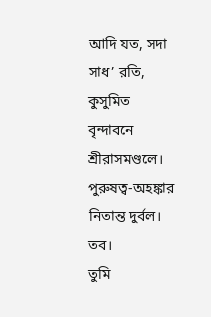আদি যত, সদা
সাধ’ রতি,
কুসুমিত
বৃন্দাবনে শ্রীরাসমণ্ডলে।
পুরুষত্ব-অহঙ্কার
নিতান্ত দুর্বল।
তব।
তুমি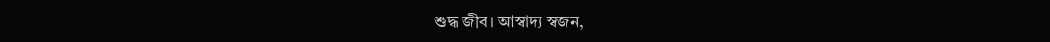শুদ্ধ জীব। আস্বাদ্য স্বজন,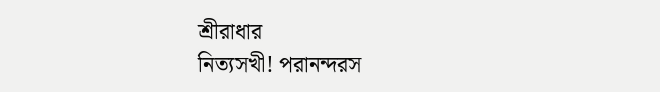শ্রীরাধার
নিত্যসখী! পরানন্দরস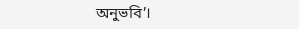অনুভবি’।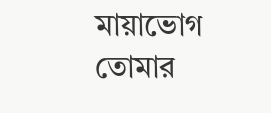মায়াভোগ
তোমার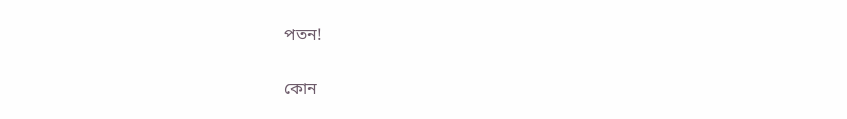পতন!

কোন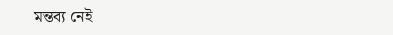মন্তব্য নেই